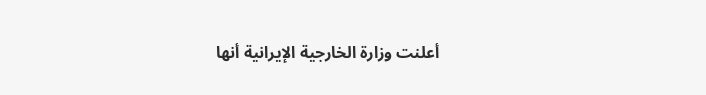أعلنت وزارة الخارجية الإيرانية أنها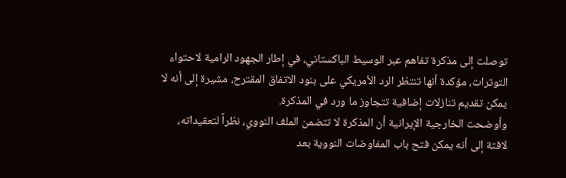توصلت إلى مذكرة تفاهم عبر الوسيط الباكستاني، في إطار الجهود الرامية لاحتواء التوترات، مؤكدة أنها تنتظر الرد الأمريكي على بنود الاتفاق المقترح، مشيرة إلى أنه لا يمكن تقديم تنازلات إضافية تتجاوز ما ورد في المذكرة.
وأوضحت الخارجية الإيرانية أن المذكرة لا تتضمن الملف النووي، نظراً لتعقيداته، لافتة إلى أنه يمكن فتح باب المفاوضات النووية بعد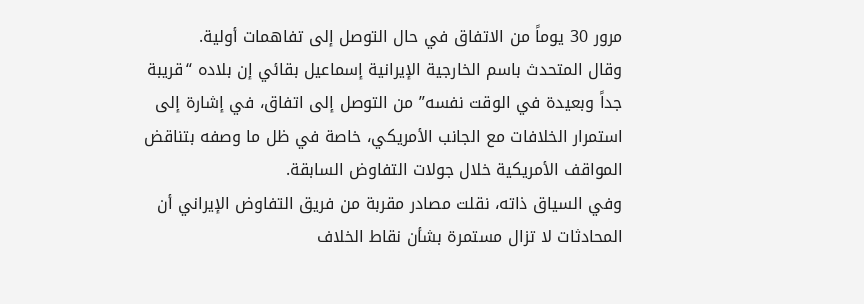مرور 30 يوماً من الاتفاق في حال التوصل إلى تفاهمات أولية.
وقال المتحدث باسم الخارجية الإيرانية إسماعيل بقائي إن بلاده “قريبة جداً وبعيدة في الوقت نفسه” من التوصل إلى اتفاق، في إشارة إلى استمرار الخلافات مع الجانب الأمريكي، خاصة في ظل ما وصفه بتناقض المواقف الأمريكية خلال جولات التفاوض السابقة.
وفي السياق ذاته، نقلت مصادر مقربة من فريق التفاوض الإيراني أن المحادثات لا تزال مستمرة بشأن نقاط الخلاف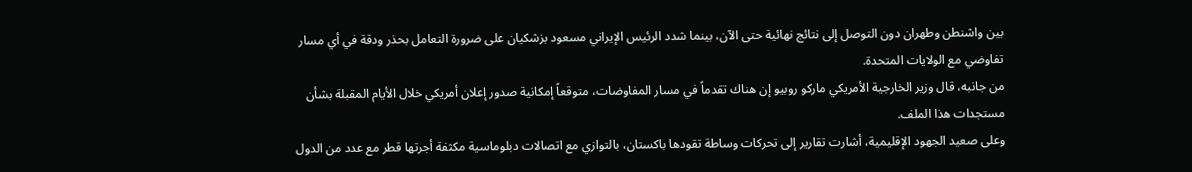بين واشنطن وطهران دون التوصل إلى نتائج نهائية حتى الآن، بينما شدد الرئيس الإيراني مسعود بزشكيان على ضرورة التعامل بحذر ودقة في أي مسار تفاوضي مع الولايات المتحدة.
من جانبه، قال وزير الخارجية الأمريكي ماركو روبيو إن هناك تقدماً في مسار المفاوضات، متوقعاً إمكانية صدور إعلان أمريكي خلال الأيام المقبلة بشأن مستجدات هذا الملف.
وعلى صعيد الجهود الإقليمية، أشارت تقارير إلى تحركات وساطة تقودها باكستان، بالتوازي مع اتصالات دبلوماسية مكثفة أجرتها قطر مع عدد من الدول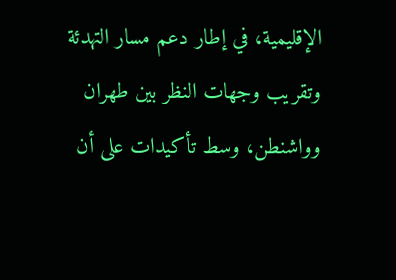الإقليمية، في إطار دعم مسار التهدئة وتقريب وجهات النظر بين طهران وواشنطن، وسط تأكيدات على أن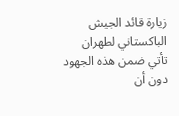زيارة قائد الجيش الباكستاني لطهران تأتي ضمن هذه الجهود دون أن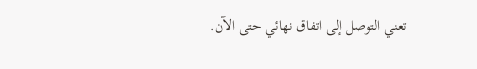تعني التوصل إلى اتفاق نهائي حتى الآن.